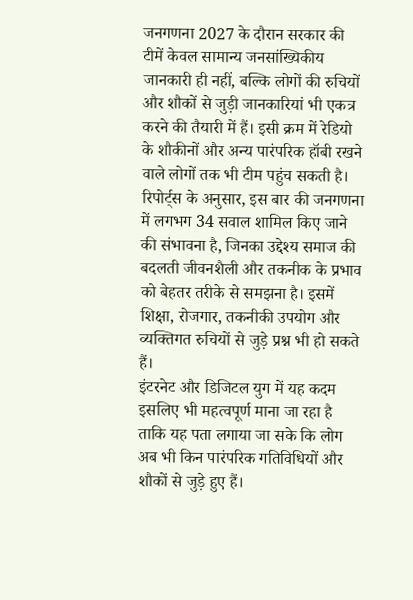जनगणना 2027 के दौरान सरकार की टीमें केवल सामान्य जनसांख्यिकीय जानकारी ही नहीं, बल्कि लोगों की रुचियों और शौकों से जुड़ी जानकारियां भी एकत्र करने की तैयारी में हैं। इसी क्रम में रेडियो के शौकीनों और अन्य पारंपरिक हॉबी रखने वाले लोगों तक भी टीम पहुंच सकती है।
रिपोर्ट्स के अनुसार, इस बार की जनगणना में लगभग 34 सवाल शामिल किए जाने की संभावना है, जिनका उद्देश्य समाज की बदलती जीवनशैली और तकनीक के प्रभाव को बेहतर तरीके से समझना है। इसमें शिक्षा, रोजगार, तकनीकी उपयोग और व्यक्तिगत रुचियों से जुड़े प्रश्न भी हो सकते हैं।
इंटरनेट और डिजिटल युग में यह कदम इसलिए भी महत्वपूर्ण माना जा रहा है ताकि यह पता लगाया जा सके कि लोग अब भी किन पारंपरिक गतिविधियों और शौकों से जुड़े हुए हैं।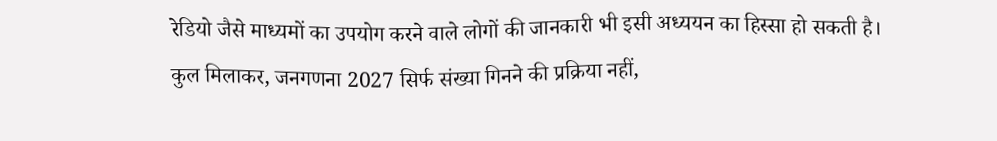रेडियो जैसे माध्यमों का उपयोग करने वाले लोगों की जानकारी भी इसी अध्ययन का हिस्सा हो सकती है।
कुल मिलाकर, जनगणना 2027 सिर्फ संख्या गिनने की प्रक्रिया नहीं,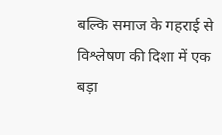बल्कि समाज के गहराई से विश्लेषण की दिशा में एक बड़ा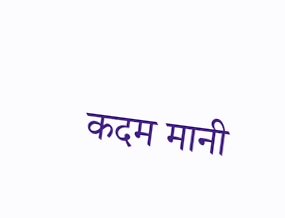कदम मानी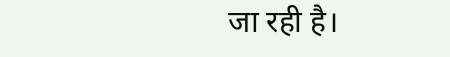जा रही है।